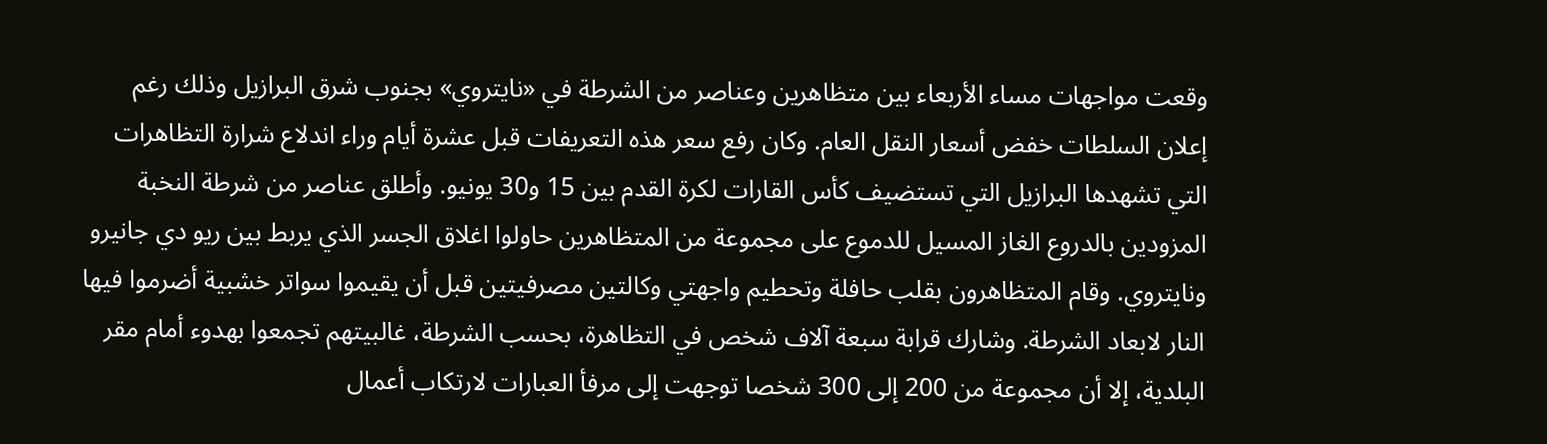وقعت مواجهات مساء الأربعاء بين متظاهرين وعناصر من الشرطة في «نايتروي» بجنوب شرق البرازيل وذلك رغم إعلان السلطات خفض أسعار النقل العام. وكان رفع سعر هذه التعريفات قبل عشرة أيام وراء اندلاع شرارة التظاهرات التي تشهدها البرازيل التي تستضيف كأس القارات لكرة القدم بين 15 و30 يونيو. وأطلق عناصر من شرطة النخبة المزودين بالدروع الغاز المسيل للدموع على مجموعة من المتظاهرين حاولوا اغلاق الجسر الذي يربط بين ريو دي جانيرو ونايتروي. وقام المتظاهرون بقلب حافلة وتحطيم واجهتي وكالتين مصرفيتين قبل أن يقيموا سواتر خشبية أضرموا فيها النار لابعاد الشرطة. وشارك قرابة سبعة آلاف شخص في التظاهرة، بحسب الشرطة، غالبيتهم تجمعوا بهدوء أمام مقر البلدية، إلا أن مجموعة من 200 إلى 300 شخصا توجهت إلى مرفأ العبارات لارتكاب أعمال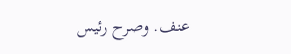عنف. وصرح رئيس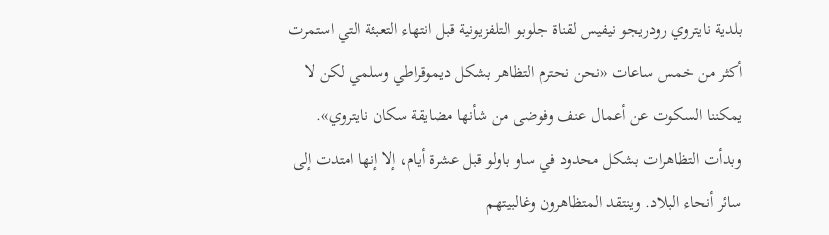بلدية نايتروي رودريجو نيفيس لقناة جلوبو التلفزيونية قبل انتهاء التعبئة التي استمرت أكثر من خمس ساعات «نحن نحترم التظاهر بشكل ديموقراطي وسلمي لكن لا يمكننا السكوت عن أعمال عنف وفوضى من شأنها مضايقة سكان نايتروي». وبدأت التظاهرات بشكل محدود في ساو باولو قبل عشرة أيام، إلا إنها امتدت إلى سائر أنحاء البلاد. وينتقد المتظاهرون وغالبيتهم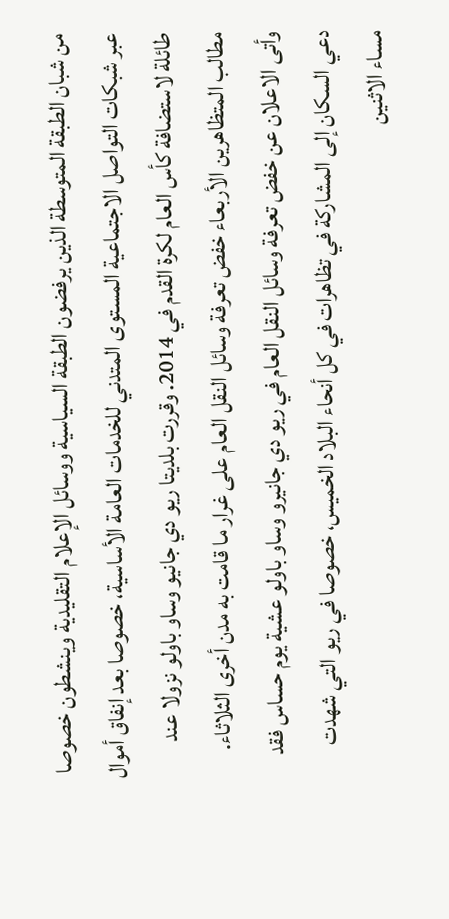من شبان الطبقة المتوسطة الذين يرفضون الطبقة السياسية ووسائل الإعلام التقليدية وينشطون خصوصا عبر شبكات التواصل الاجتماعية المستوى المتدني للخدمات العامة الأساسية، خصوصا بعد إنفاق أموال طائلة لاستضافة كأس العام لكرة القدم في 2014. وقررت بلديتا ريو دي جانيو وساو باولو نزولا عند مطالب المتظاهرين الأربعاء خفض تعرفة وسائل النقل العام على غرار ما قامت به مدن أخرى الثلاثاء. وأتى الاعلان عن خفض تعرفة وسائل النقل العام في ريو دي جانيرو وساو باولو عشية يوم حساس فقد دعي السكان إلى المشاركة في تظاهرات في كل أنحاء البلاد الخميس، خصوصا في ريو التي شهدت مساء الاثنين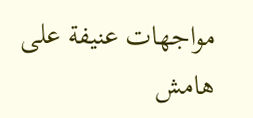مواجهات عنيفة على هامش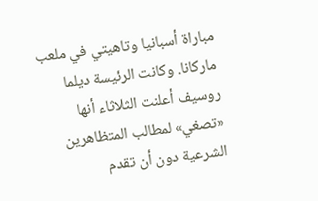مباراة أسبانيا وتاهيتي في ملعب ماركانا. وكانت الرئيسة ديلما روسيف أعلنت الثلاثاء أنها «تصغي» لمطالب المتظاهرين الشرعية دون أن تقدم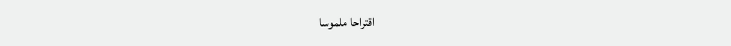اقتراحا ملموسا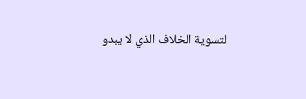لتسوية الخلاف الذي لا يبدو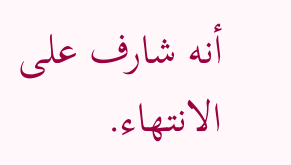أنه شارف على الانتهاء.